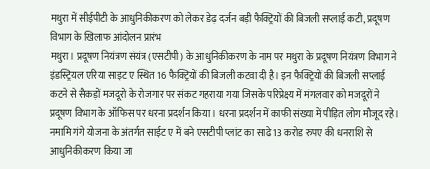मथुरा में सीईपीटी के आधुनिकीकरण को लेकर डेढ़ दर्जन बड़ी फैक्ट्रियों की बिजली सप्लाई कटी, प्रदूषण विभाग के खिलाफ आंदोलन प्रारंभ
मथुरा। प्रदूषण नियंत्रण संयंत्र (एसटीपी) के आधुनिकीकरण के नाम पर मथुरा के प्रदूषण नियंत्रण विभाग ने इंडस्ट्रियल एरिया साइट ए स्थित 16 फैक्ट्रियों की बिजली कटवा दी है। इन फैक्ट्रियों की बिजली सप्लाई कटने से सैकड़ों मजदूरो के रोजगार पर संकट गहराया गया जिसके परिप्रेक्ष्य में मंगलवार को मजदूरों ने प्रदूषण विभाग के ऑफिस पर धरना प्रदर्शन किया। धरना प्रदर्शन में काफी संख्या में पीड़ित लोग मौजूद रहे।
नमामि गंगे योजना के अंतर्गत साईट ए में बने एसटीपी प्लांट का साढे 13 करोड रुपए की धनराशि से आधुनिकीकरण किया जा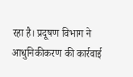रहा है। प्रदूषण विभाग ने आधुनिकीकरण की कार्रवाई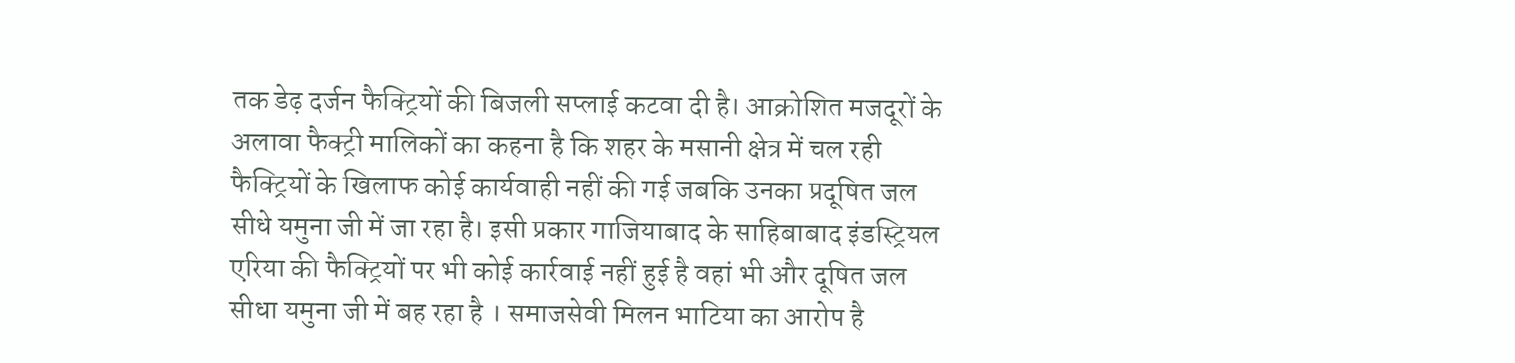तक डेढ़ दर्जन फैक्ट्रियों की बिजली सप्लाई कटवा दी है। आक्रोशित मजदूरों के अलावा फैक्ट्री मालिकों का कहना है कि शहर के मसानी क्षेत्र में चल रही फैक्ट्रियों के खिलाफ कोई कार्यवाही नहीं की गई जबकि उनका प्रदूषित जल सीधे यमुना जी में जा रहा है। इसी प्रकार गाजियाबाद के साहिबाबाद इंडस्ट्रियल एरिया की फैक्ट्रियों पर भी कोई कार्रवाई नहीं हुई है वहां भी और दूषित जल सीधा यमुना जी में बह रहा है । समाजसेवी मिलन भाटिया का आरोप है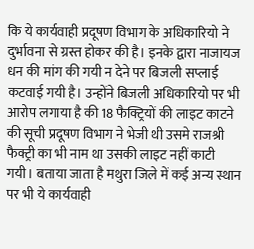कि ये कार्यवाही प्रदूषण विभाग के अधिकारियो ने दुर्भावना से ग्रस्त होकर की है। इनके द्वारा नाजायज धन की मांग की गयी न देने पर बिजली सप्लाई कटवाई गयी है। उन्होंने बिजली अधिकारियो पर भी आरोप लगाया है की 18 फैक्ट्रियों की लाइट काटने की सूची प्रदूषण विभाग ने भेजी थी उसमे राजश्री फैक्ट्री का भी नाम था उसकी लाइट नहीं काटी गयी। बताया जाता है मथुरा जिले में कई अन्य स्थान पर भी ये कार्यवाही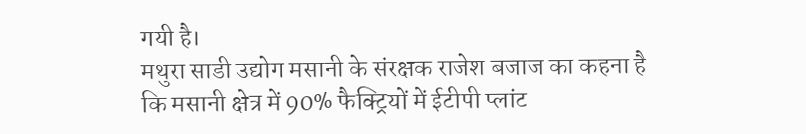गयी है।
मथुरा साडी उद्योग मसानी के संरक्षक राजेश बजाज का कहना है कि मसानी क्षेत्र में 90% फैक्ट्रियों में ईटीपी प्लांट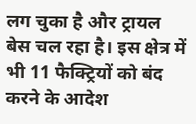लग चुका है और ट्रायल बेस चल रहा है। इस क्षेत्र में भी 11 फैक्ट्रियों को बंद करने के आदेश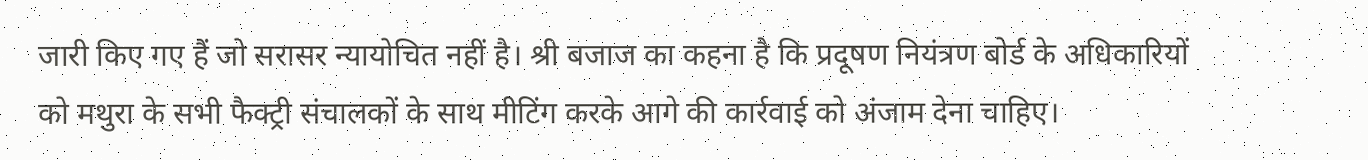जारी किए गए हैं जो सरासर न्यायोचित नहीं है। श्री बजाज का कहना है कि प्रदूषण नियंत्रण बोर्ड के अधिकारियों को मथुरा के सभी फैक्ट्री संचालकों के साथ मीटिंग करके आगे की कार्रवाई को अंजाम देना चाहिए।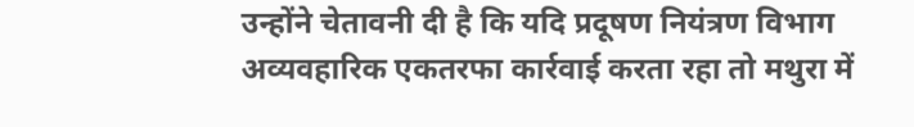उन्होंने चेतावनी दी है कि यदि प्रदूषण नियंत्रण विभाग अव्यवहारिक एकतरफा कार्रवाई करता रहा तो मथुरा में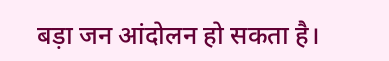बड़ा जन आंदोलन हो सकता है।